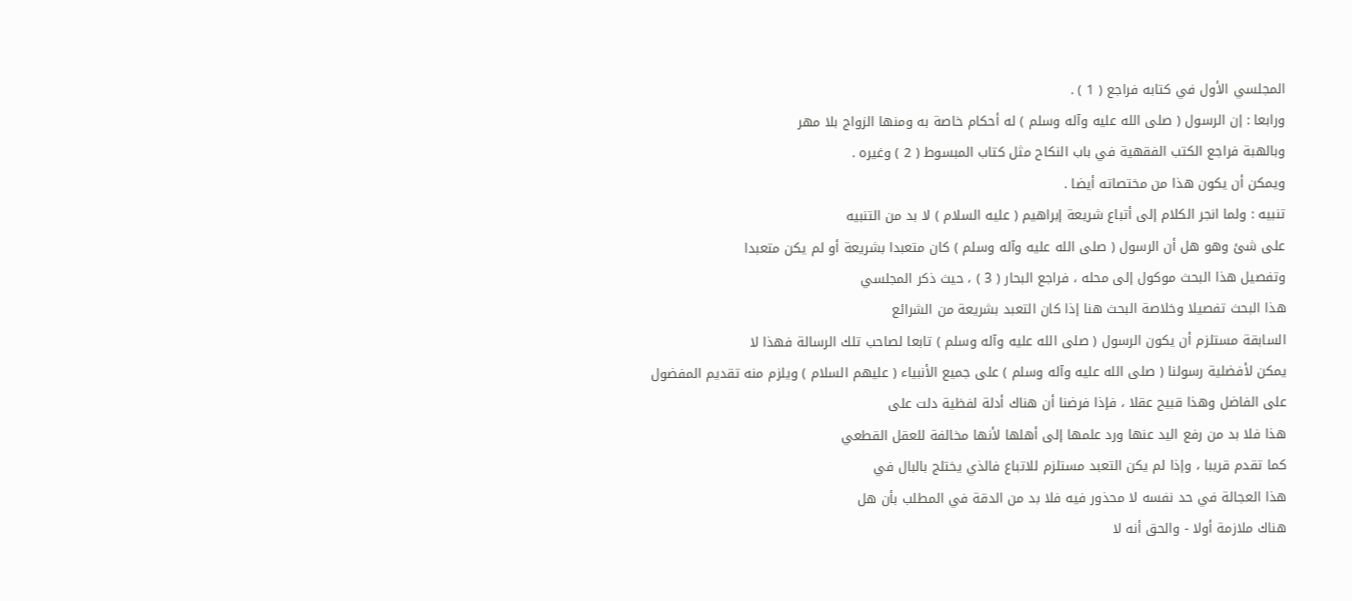المجلسي الأول في كتابه فراجع ( 1 ) .
ورابعا : إن الرسول ( صلى الله عليه وآله وسلم ) له أحكام خاصة به ومنها الزواج بلا مهر
وبالهبة فراجع الكتب الفقهية في باب النكاح مثل كتاب المبسوط ( 2 ) وغيره .
ويمكن أن يكون هذا من مختصاته أيضا .
تنبيه : ولما انجر الكلام إلى أتباع شريعة إبراهيم ( عليه السلام ) لا بد من التنبيه
على شئ وهو هل أن الرسول ( صلى الله عليه وآله وسلم ) كان متعبدا بشريعة أو لم يكن متعبدا
وتفصيل هذا البحث موكول إلى محله ، فراجع البحار ( 3 ) ، حيث ذكر المجلسي
هذا البحث تفصيلا وخلاصة البحث هنا إذا كان التعبد بشريعة من الشرائع
السابقة مستلزم أن يكون الرسول ( صلى الله عليه وآله وسلم ) تابعا لصاحب تلك الرسالة فهذا لا
يمكن لأفضلية رسولنا ( صلى الله عليه وآله وسلم ) على جميع الأنبياء ( عليهم السلام ) ويلزم منه تقديم المفضول
على الفاضل وهذا قبيح عقلا ، فإذا فرضنا أن هناك أدلة لفظية دلت على
هذا فلا بد من رفع اليد عنها ورد علمها إلى أهلها لأنها مخالفة للعقل القطعي
كما تقدم قريبا ، وإذا لم يكن التعبد مستلزم للاتباع فالذي يختلج بالبال في
هذا العجالة في حد نفسه لا محذور فيه فلا بد من الدقة في المطلب بأن هل
هناك ملازمة أولا - والحق أنه لا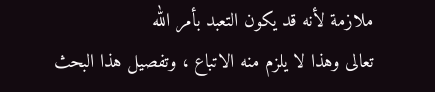ملازمة لأنه قد يكون التعبد بأمر الله
تعالى وهذا لا يلزم منه الاتباع ، وتفصيل هذا البحث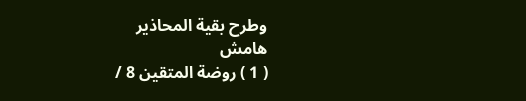وطرح بقية المحاذير
هامش
( 1 ) روضة المتقين 8 /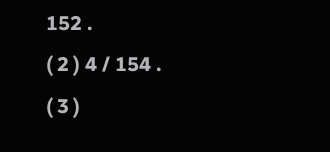152 .
( 2 ) 4 / 154 .
( 3 )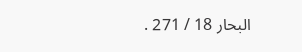البحار 18 / 271 .